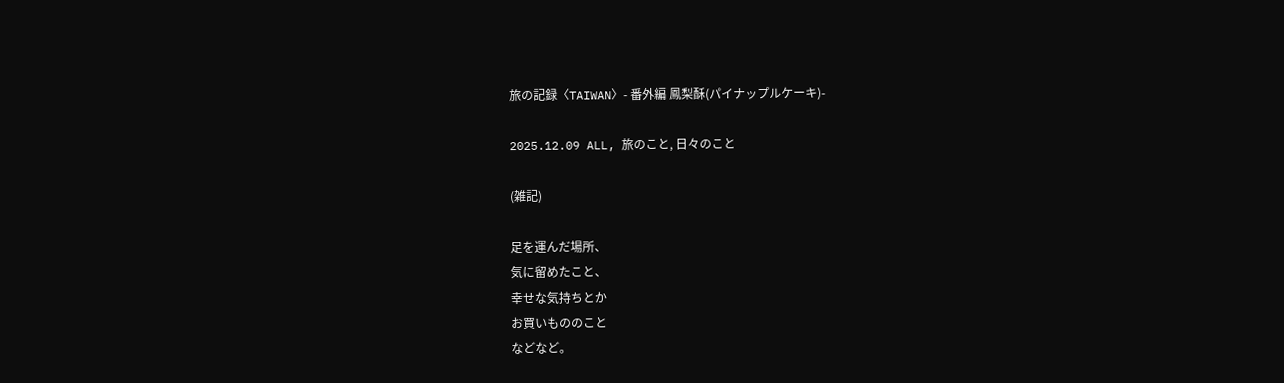旅の記録〈TAIWAN〉- 番外編 鳳梨酥(パイナップルケーキ)-

2025.12.09 ALL, 旅のこと, 日々のこと

(雑記)

足を運んだ場所、
気に留めたこと、
幸せな気持ちとか
お買いもののこと
などなど。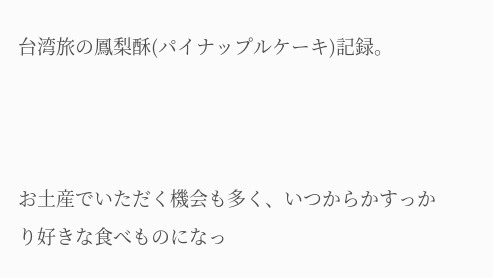台湾旅の鳳梨酥(パイナップルケーキ)記録。



お土産でいただく機会も多く、いつからかすっかり好きな食べものになっ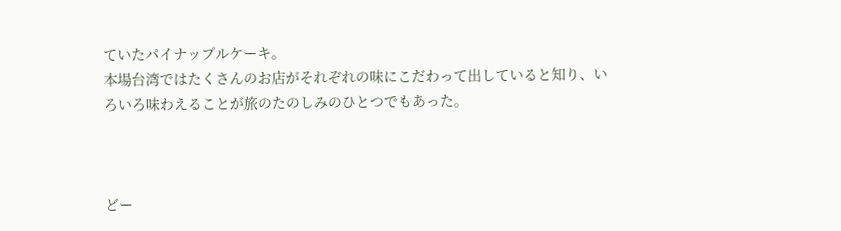ていたパイナップルケーキ。
本場台湾ではたくさんのお店がそれぞれの味にこだわって出していると知り、いろいろ味わえることが旅のたのしみのひとつでもあった。



どー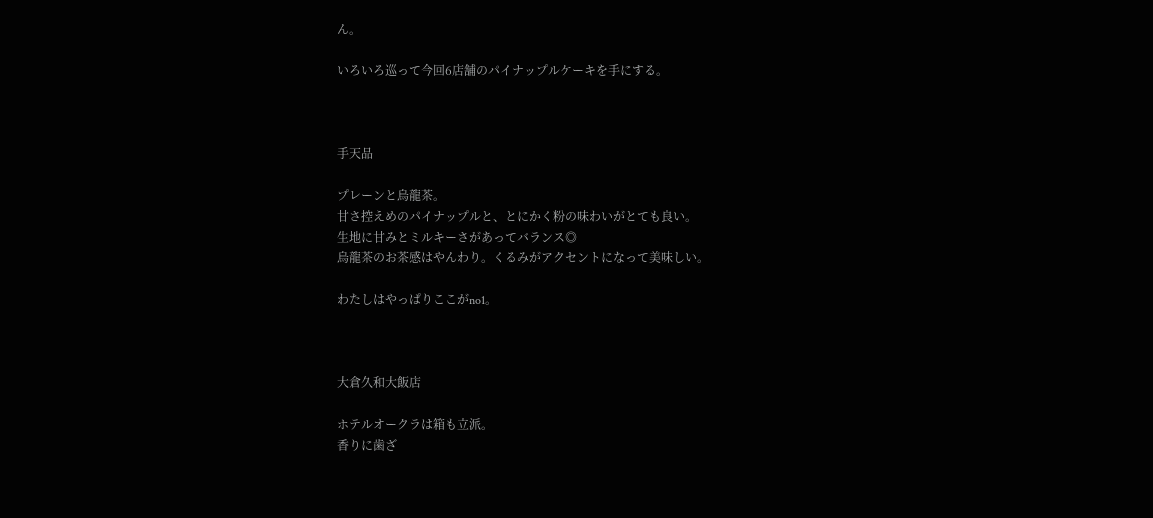ん。

いろいろ巡って今回6店舗のパイナップルケーキを手にする。



手天品

プレーンと烏龍茶。
甘さ控えめのパイナップルと、とにかく粉の味わいがとても良い。
生地に甘みとミルキーさがあってバランス◎
烏龍茶のお茶感はやんわり。くるみがアクセントになって美味しい。

わたしはやっぱりここがno1。



大倉久和大飯店

ホテルオークラは箱も立派。
香りに歯ざ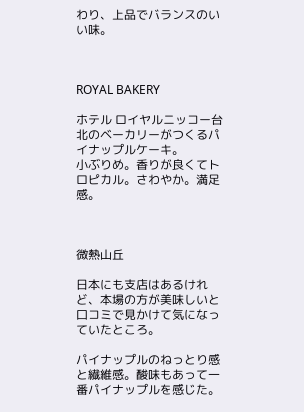わり、上品でバランスのいい味。



ROYAL BAKERY

ホテル ロイヤルニッコー台北のベーカリーがつくるパイナップルケーキ。
小ぶりめ。香りが良くてトロピカル。さわやか。満足感。



微熱山丘

日本にも支店はあるけれど、本場の方が美味しいと口コミで見かけて気になっていたところ。

パイナップルのねっとり感と繊維感。酸味もあって一番パイナップルを感じた。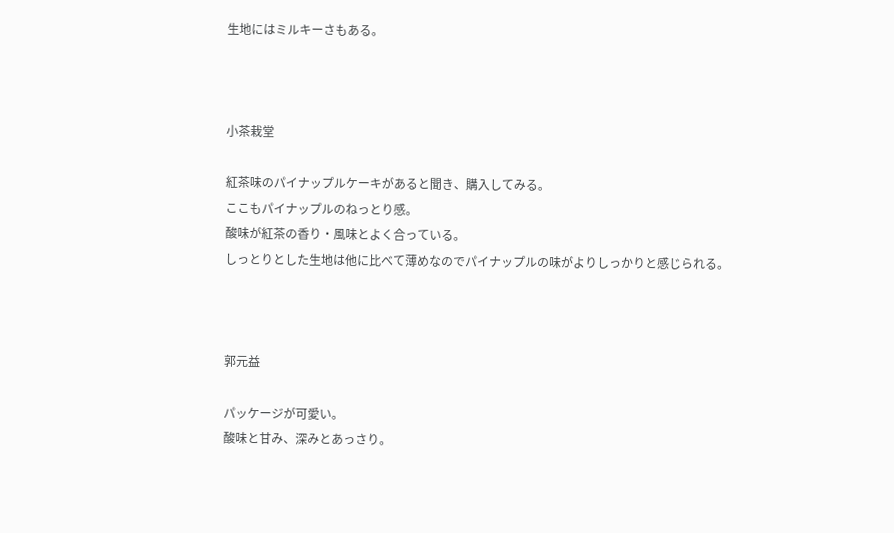生地にはミルキーさもある。



小茶栽堂

紅茶味のパイナップルケーキがあると聞き、購入してみる。
ここもパイナップルのねっとり感。
酸味が紅茶の香り・風味とよく合っている。
しっとりとした生地は他に比べて薄めなのでパイナップルの味がよりしっかりと感じられる。



郭元益

パッケージが可愛い。
酸味と甘み、深みとあっさり。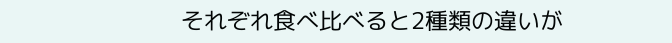それぞれ食べ比べると2種類の違いが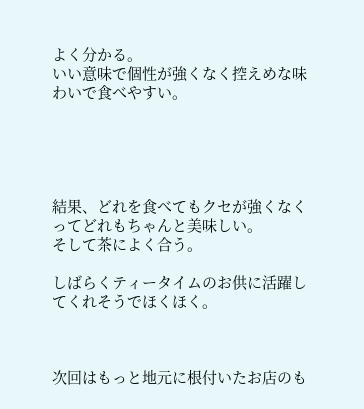よく分かる。
いい意味で個性が強くなく控えめな味わいで食べやすい。





結果、どれを食べてもクセが強くなくってどれもちゃんと美味しい。
そして茶によく合う。

しばらくティータイムのお供に活躍してくれそうでほくほく。



次回はもっと地元に根付いたお店のも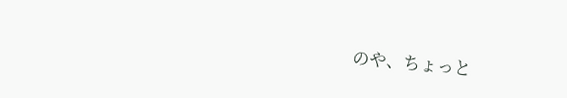のや、ちょっと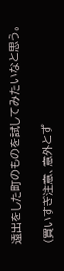遠出をした町のものを試してみたいなと思う。

(買いすぎ注意、意外とず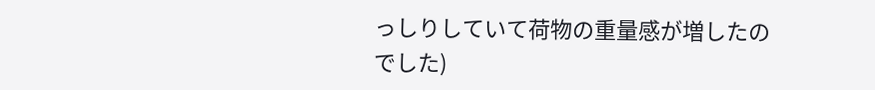っしりしていて荷物の重量感が増したのでした)